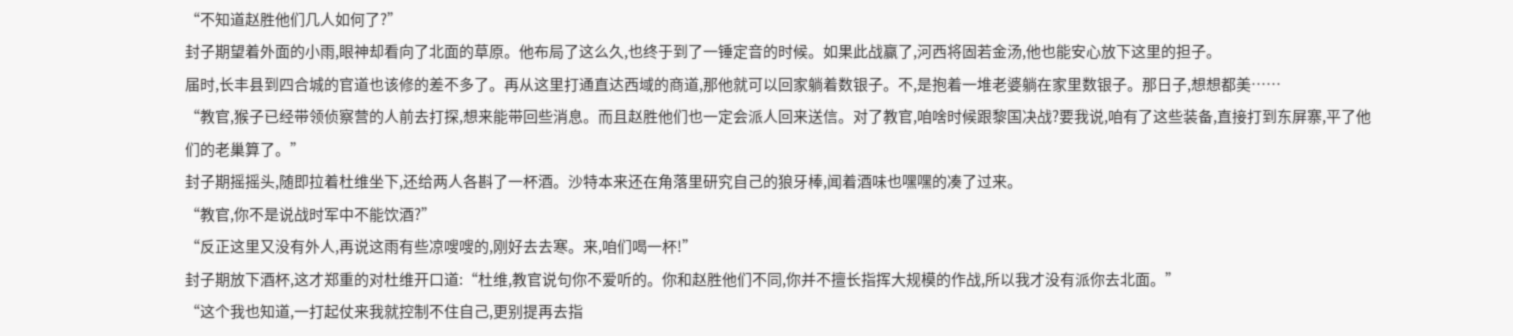“不知道赵胜他们几人如何了?”
封子期望着外面的小雨,眼神却看向了北面的草原。他布局了这么久,也终于到了一锤定音的时候。如果此战赢了,河西将固若金汤,他也能安心放下这里的担子。
届时,长丰县到四合城的官道也该修的差不多了。再从这里打通直达西域的商道,那他就可以回家躺着数银子。不,是抱着一堆老婆躺在家里数银子。那日子,想想都美……
“教官,猴子已经带领侦察营的人前去打探,想来能带回些消息。而且赵胜他们也一定会派人回来送信。对了教官,咱啥时候跟黎国决战?要我说,咱有了这些装备,直接打到东屏寨,平了他们的老巢算了。”
封子期摇摇头,随即拉着杜维坐下,还给两人各斟了一杯酒。沙特本来还在角落里研究自己的狼牙棒,闻着酒味也嘿嘿的凑了过来。
“教官,你不是说战时军中不能饮酒?”
“反正这里又没有外人,再说这雨有些凉嗖嗖的,刚好去去寒。来,咱们喝一杯!”
封子期放下酒杯,这才郑重的对杜维开口道:“杜维,教官说句你不爱听的。你和赵胜他们不同,你并不擅长指挥大规模的作战,所以我才没有派你去北面。”
“这个我也知道,一打起仗来我就控制不住自己,更别提再去指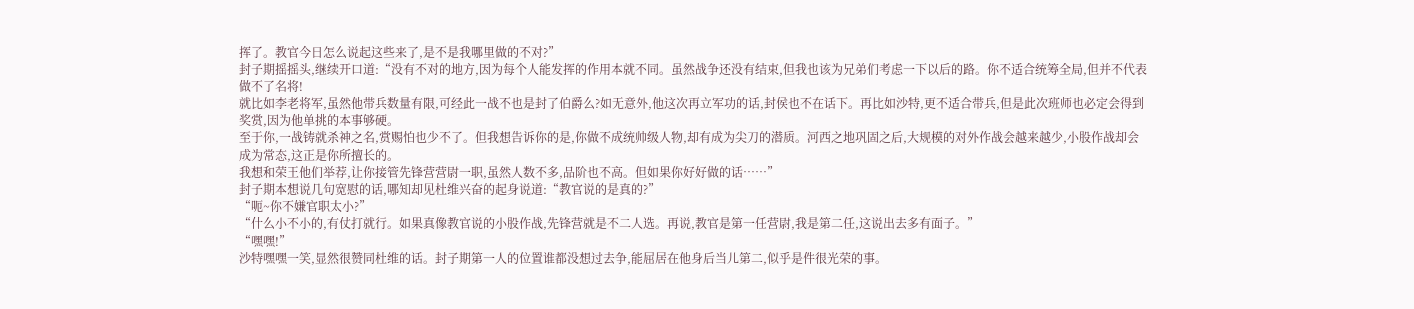挥了。教官今日怎么说起这些来了,是不是我哪里做的不对?”
封子期摇摇头,继续开口道:“没有不对的地方,因为每个人能发挥的作用本就不同。虽然战争还没有结束,但我也该为兄弟们考虑一下以后的路。你不适合统筹全局,但并不代表做不了名将!
就比如李老将军,虽然他带兵数量有限,可经此一战不也是封了伯爵么?如无意外,他这次再立军功的话,封侯也不在话下。再比如沙特,更不适合带兵,但是此次班师也必定会得到奖赏,因为他单挑的本事够硬。
至于你,一战铸就杀神之名,赏赐怕也少不了。但我想告诉你的是,你做不成统帅级人物,却有成为尖刀的潜质。河西之地巩固之后,大规模的对外作战会越来越少,小股作战却会成为常态,这正是你所擅长的。
我想和荣王他们举荐,让你接管先锋营营尉一职,虽然人数不多,品阶也不高。但如果你好好做的话……”
封子期本想说几句宽慰的话,哪知却见杜维兴奋的起身说道:“教官说的是真的?”
“呃~你不嫌官职太小?”
“什么小不小的,有仗打就行。如果真像教官说的小股作战,先锋营就是不二人选。再说,教官是第一任营尉,我是第二任,这说出去多有面子。”
“嘿嘿!”
沙特嘿嘿一笑,显然很赞同杜维的话。封子期第一人的位置谁都没想过去争,能屈居在他身后当儿第二,似乎是件很光荣的事。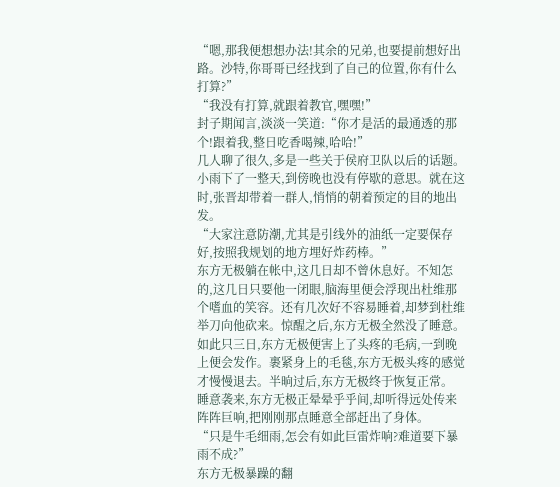“嗯,那我便想想办法!其余的兄弟,也要提前想好出路。沙特,你哥哥已经找到了自己的位置,你有什么打算?”
“我没有打算,就跟着教官,嘿嘿!”
封子期闻言,淡淡一笑道:“你才是活的最通透的那个!跟着我,整日吃香喝辣,哈哈!”
几人聊了很久,多是一些关于侯府卫队以后的话题。小雨下了一整天,到傍晚也没有停歇的意思。就在这时,张晋却带着一群人,悄悄的朝着预定的目的地出发。
“大家注意防潮,尤其是引线外的油纸一定要保存好,按照我规划的地方埋好炸药棒。”
东方无极躺在帐中,这几日却不曾休息好。不知怎的,这几日只要他一闭眼,脑海里便会浮现出杜维那个嗜血的笑容。还有几次好不容易睡着,却梦到杜维举刀向他砍来。惊醒之后,东方无极全然没了睡意。
如此只三日,东方无极便害上了头疼的毛病,一到晚上便会发作。裹紧身上的毛毯,东方无极头疼的感觉才慢慢退去。半晌过后,东方无极终于恢复正常。
睡意袭来,东方无极正晕晕乎乎间,却听得远处传来阵阵巨响,把刚刚那点睡意全部赶出了身体。
“只是牛毛细雨,怎会有如此巨雷炸响?难道要下暴雨不成?”
东方无极暴躁的翻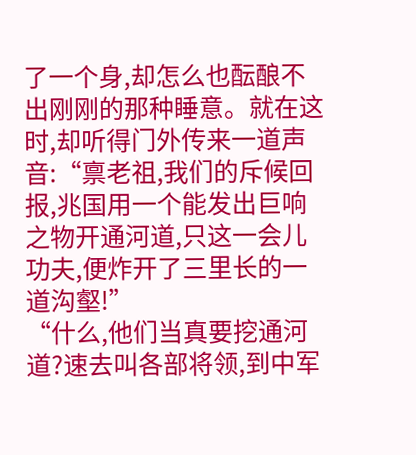了一个身,却怎么也酝酿不出刚刚的那种睡意。就在这时,却听得门外传来一道声音:“禀老祖,我们的斥候回报,兆国用一个能发出巨响之物开通河道,只这一会儿功夫,便炸开了三里长的一道沟壑!”
“什么,他们当真要挖通河道?速去叫各部将领,到中军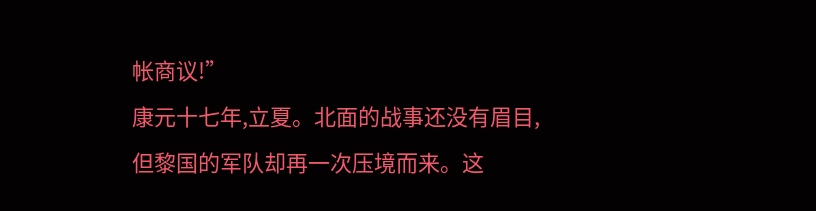帐商议!”
康元十七年,立夏。北面的战事还没有眉目,但黎国的军队却再一次压境而来。这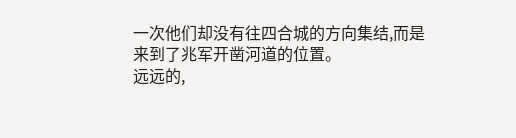一次他们却没有往四合城的方向集结,而是来到了兆军开凿河道的位置。
远远的,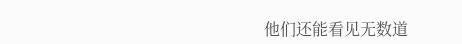他们还能看见无数道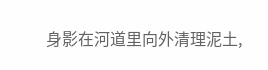身影在河道里向外清理泥土,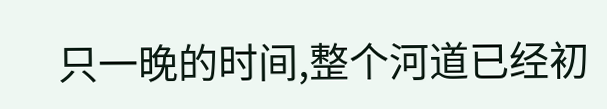只一晚的时间,整个河道已经初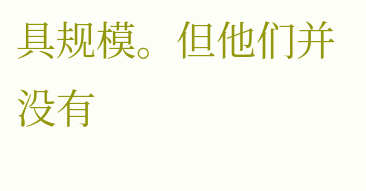具规模。但他们并没有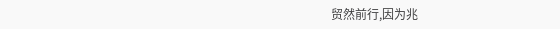贸然前行,因为兆